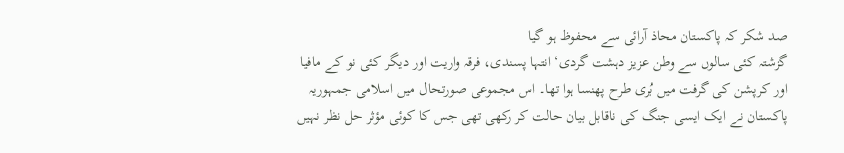صد شکر کہ پاکستان محاذ آرائی سے محفوظ ہو گیا
گزشتہ کئی سالوں سے وطن عزیز دہشت گردی‘ انتہا پسندی، فرقہ واریت اور دیگر کئی نو کے مافیا اور کرپشن کی گرفت میں بُری طرح پھنسا ہوا تھا۔ اس مجموعی صورتحال میں اسلامی جمہوریہ پاکستان نے ایک ایسی جنگ کی ناقابل بیان حالت کر رکھی تھی جس کا کوئی مؤثر حل نظر نہیں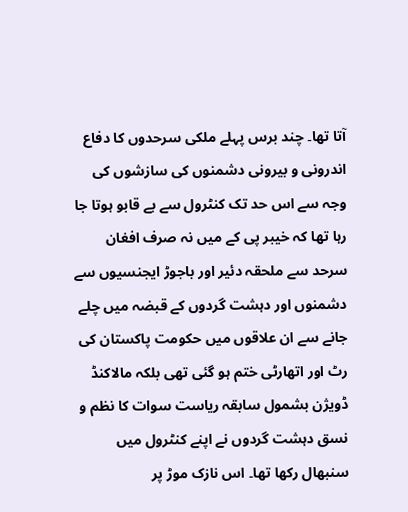آتا تھا۔ چند برس پہلے ملکی سرحدوں کا دفاع اندرونی و بیرونی دشمنوں کی سازشوں کی وجہ سے اس حد تک کنٹرول سے بے قابو ہوتا جا رہا تھا کہ خیبر پی کے میں نہ صرف افغان سرحد سے ملحقہ دئیر اور باجوڑ ایجنسیوں سے دشمنوں اور دہشت گردوں کے قبضہ میں چلے جانے سے ان علاقوں میں حکومت پاکستان کی رٹ اور اتھارٹی ختم ہو گئی تھی بلکہ مالاکنڈ ڈویژن بشمول سابقہ ریاست سوات کا نظم و نسق دہشت گردوں نے اپنے کنٹرول میں سنبھال رکھا تھا۔ اس نازک موڑ پر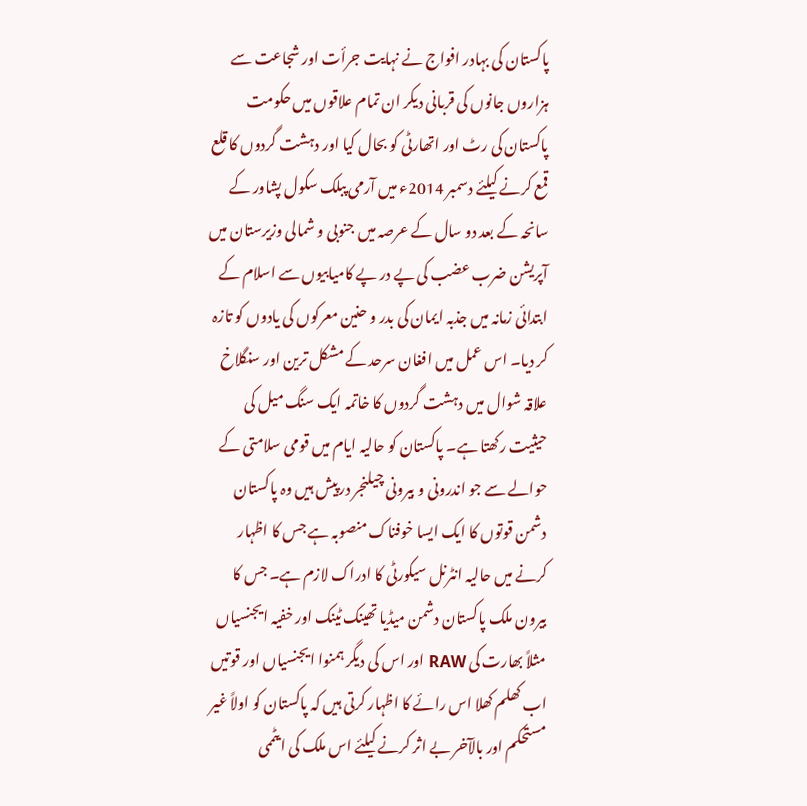پاکستان کی بہادر افواج نے نہایت جرأت اور شجاعت سے ہزاروں جانوں کی قربانی دیکر ان تمام علاقوں میں حکومت پاکستان کی رٹ اور اتھارٹی کو بحال کیا اور دہشت گردوں کا قلع قمع کرنے کیلئے دسمبر 2014ء میں آرمی پبلک سکول پشاور کے سانحہ کے بعد دو سال کے عرصہ میں جنوبی و شمالی وزیرستان میں آپریشن ضرب عضب کی پے در پے کامیابیوں سے اسلام کے ابتدائی زمانہ میں جذبہ ایمان کی بدر و حنین معرکوں کی یادوں کو تازہ کر دیا۔ اس عمل میں افغان سرحد کے مشکل ترین اور سنگلاخ علاقہ شوال میں دہشت گردوں کا خاتمہ ایک سنگ میل کی حیثیت رکھتا ہے۔ پاکستان کو حالیہ ایام میں قومی سلامتی کے حوالے سے جو اندرونی و بیرونی چیلنجر درپیش ہیں وہ پاکستان دشمن قوتوں کا ایک ایسا خوفناک منصوبہ ہے جس کا اظہار کرنے میں حالیہ انٹرنل سیکورٹی کا ادراک لازم ہے۔ جس کا بیرون ملک پاکستان دشمن میڈیا تھینک ٹینک اور خفیہ ایجنسیاں مثلاً بھارت کی RAW اور اس کی دیگر ہمنوا ایجنسیاں اور قوتیں اب کھلم کھلا اس رائے کا اظہار کرتی ہیں کہ پاکستان کو اولاً غیر مستحکم اور بالآخر بے اثر کرنے کیلئے اس ملک کی ایٹممی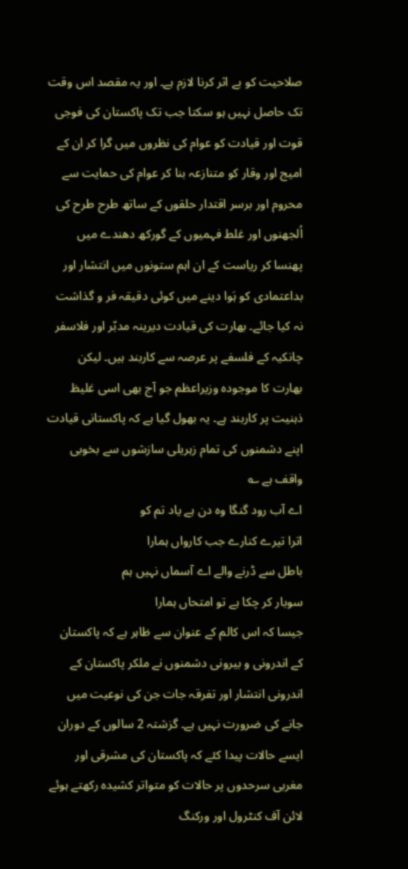صلاحیت کو بے اثر کرنا لازم ہے۔ اور یہ مقصد اس وقت تک حاصل نہیں ہو سکتا جب تک پاکستان کی فوجی قوت اور قیادت کو عوام کی نظروں میں گرا کر ان کے امیج اور وقار کو متنازعہ بنا کر عوام کی حمایت سے محروم اور برسر اقتدار حلقوں کے ساتھ طرح طرح کی اُلجھنوں اور غلط فہمیوں کے گورکھ دھندے میں پھنسا کر ریاست کے ان اہم ستونوں میں انتشار اور بداعتمادی کو ہَوا دینے میں کوئی دقیقہ فر و گذاشت نہ کیا جائے۔ بھارت کی قیادت دیرینہ مدبّر اور فلاسفر چانکیہ کے فلسفے پر عرصہ سے کاربند ہیں۔ لیکن بھارت کا موجودہ وزیراعظم جو آج بھی اسی غلیظ ذہنیت پر کاربند ہے۔ یہ بھول گیا ہے کہ پاکستانی قیادت اپنے دشمنوں کی تمام زہریلی سازشوں سے بخوبی واقف ہے ؎
اے آب رود گنگا وہ دن ہے یاد تم کو
اترا تیرے کنارے جب کارواں ہمارا
باطل سے ڈرنے والے اے آسماں نہیں ہم
سوبار کر چکا ہے تو امتحاں ہمارا
جیسا کہ اس کالم کے عنوان سے ظاہر ہے کہ پاکستان کے اندرونی و بیرونی دشمنوں نے ملکر پاکستان کے اندرونی انتشار اور تفرقہ جات جن کی نوعیت میں جانے کی ضرورت نہیں ہے۔ گزشتہ 2 سالوں کے دوران ایسے حالات پیدا کئے کہ پاکستان کی مشرقی اور مغربی سرحدوں پر حالات کو متواتر کشیدہ رکھتے ہوئے لائن آف کنٹرول اور ورکنگ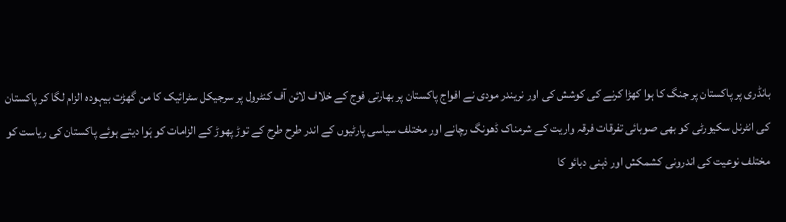بانڈری پر پاکستان پر جنگ کا ہوا کھڑا کرنے کی کوشش کی اور نریندر مودی نے افواج پاکستان پر بھارتی فوج کے خلاف لائن آف کنٹرول پر سرجیکل سٹرائیک کا من گھڑت بیہودہ الزام لگا کر پاکستان کی انٹرنل سکیورٹی کو بھی صوبائی تفرقات فرقہ واریت کے شرمناک ڈھونگ رچانے اور مختلف سیاسی پارٹیوں کے اندر طرح طرح کے توڑ پھوڑ کے الزامات کو ہَوا دیتے ہوئے پاکستان کی ریاست کو مختلف نوعیت کی اندرونی کشمکش اور ذہنی دبائو کا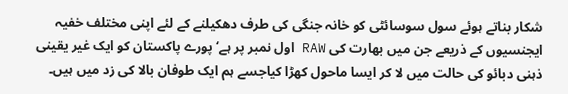شکار بناتے ہوئے سول سوسائٹی کو خانہ جنگی کی طرف دھکیلنے کے لئے اپنی مختلف خفیہ ایجنسیوں کے ذریعے جن میں بھارت کی RAW اول نمبر پر ہے‘ پورے پاکستان کو ایک غیر یقینی ذہنی دبائو کی حالت میں لا کر ایسا ماحول کھڑا کیاجسے ہم ایک طوفان بالا کی زد میں ہیں۔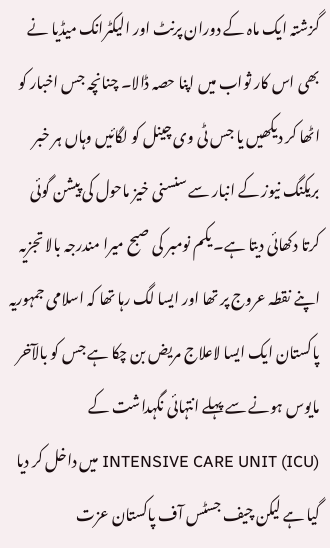گزشتہ ایک ماہ کے دوران پرنٹ اور الیکٹرانک میڈیا نے بھی اس کار ثواب میں اپنا حصہ ڈالا۔ چنانچہ جس اخبار کو اٹھا کر دیکھیں یا جس ٹی وی چینل کو لگائیں وہاں ہر خبر بریکنگ نیوز کے انبار سے سنسنی خیز ماحول کی پیشن گوئی کرتا دکھائی دیتا ہے۔ یکم نومبر کی صبح میرا مندرجہ بالا تجزیہ اپنے نقطہ عروج پر تھا اور ایسا لگ رہا تھا کہ اسلامی جمہوریہ پاکستان ایک ایسا لاعلاج مریض بن چکا ہے جس کو بالآخر مایوس ہونے سے پہلے انتہائی نگہداشت کے INTENSIVE CARE UNIT (ICU) میں داخل کر دیا گیا ہے لیکن چیف جسٹس آف پاکستان عزت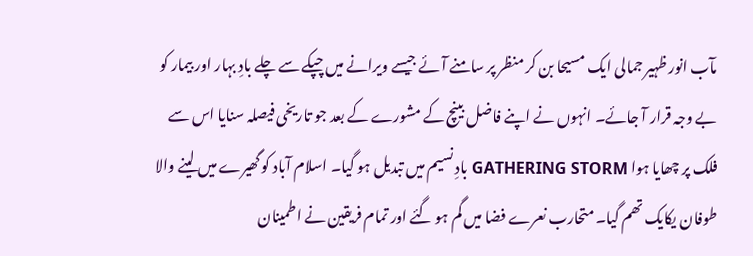مآب انور ظہیر جمالی ایک مسیحا بن کر منظر پر سامنے آئے جیسے ویرانے میں چپکے سے چلے بادِ بہار اور بیمار کو بے وجہ قرار آ جائے۔ انہوں نے اپنے فاضل بینچ کے مشورے کے بعد جو تاریخی فیصلہ سنایا اس سے فلک پر چھایا ہوا GATHERING STORM بادِ نسیم میں تبدیل ہو گیا۔ اسلام آباد کو گھیرے میں لینے والا طوفان یکایک تھم گیا۔ متحارب نعرے فضا میں گم ہو گئے اور تمام فریقین نے اطمینان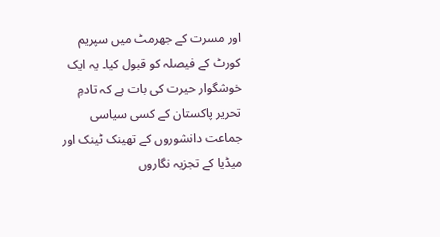اور مسرت کے جھرمٹ میں سپریم کورٹ کے فیصلہ کو قبول کیا۔ یہ ایک خوشگوار حیرت کی بات ہے کہ تادمِ تحریر پاکستان کے کسی سیاسی جماعت دانشوروں کے تھینک ٹینک اور میڈیا کے تجزیہ نگاروں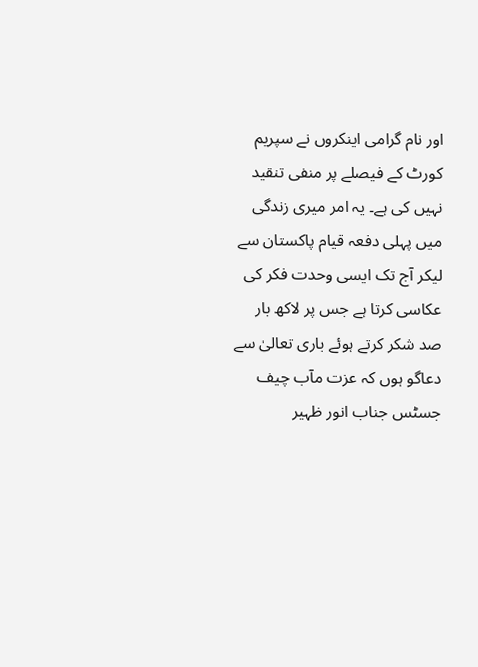اور نام گرامی اینکروں نے سپریم کورٹ کے فیصلے پر منفی تنقید نہیں کی ہے۔ یہ امر میری زندگی میں پہلی دفعہ قیام پاکستان سے لیکر آج تک ایسی وحدت فکر کی عکاسی کرتا ہے جس پر لاکھ بار صد شکر کرتے ہوئے باری تعالیٰ سے دعاگو ہوں کہ عزت مآب چیف جسٹس جناب انور ظہیر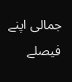جمالی اپنے فیصلے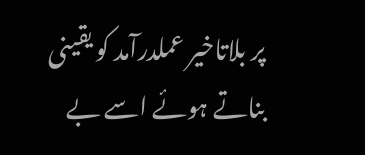پر بلاتاخیر عملدرآمد کو یقینی بناتے ہوئے اسے بے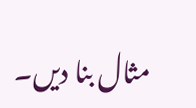مثال بنا دیں۔